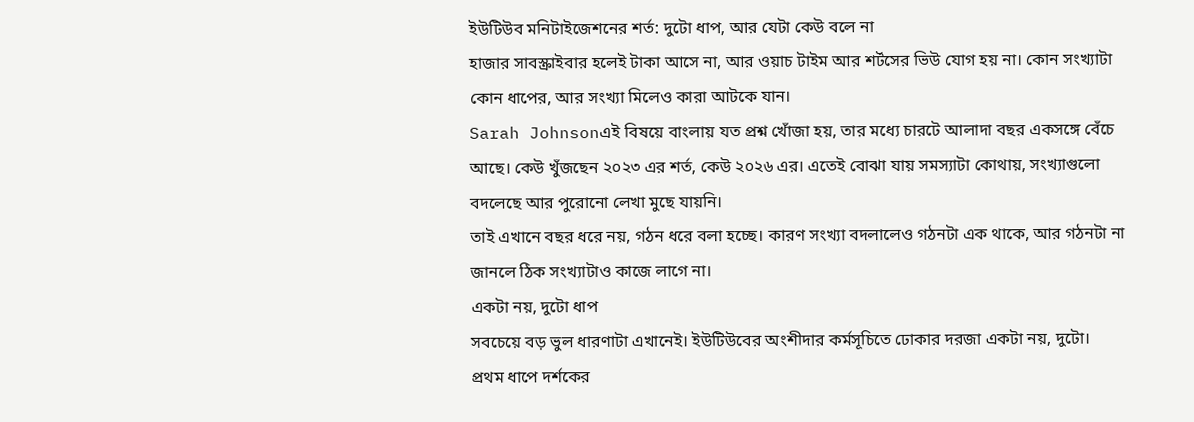ইউটিউব মনিটাইজেশনের শর্ত: দুটো ধাপ, আর যেটা কেউ বলে না
হাজার সাবস্ক্রাইবার হলেই টাকা আসে না, আর ওয়াচ টাইম আর শর্টসের ভিউ যোগ হয় না। কোন সংখ্যাটা কোন ধাপের, আর সংখ্যা মিলেও কারা আটকে যান।
Sarah Johnsonএই বিষয়ে বাংলায় যত প্রশ্ন খোঁজা হয়, তার মধ্যে চারটে আলাদা বছর একসঙ্গে বেঁচে আছে। কেউ খুঁজছেন ২০২৩ এর শর্ত, কেউ ২০২৬ এর। এতেই বোঝা যায় সমস্যাটা কোথায়, সংখ্যাগুলো বদলেছে আর পুরোনো লেখা মুছে যায়নি।
তাই এখানে বছর ধরে নয়, গঠন ধরে বলা হচ্ছে। কারণ সংখ্যা বদলালেও গঠনটা এক থাকে, আর গঠনটা না জানলে ঠিক সংখ্যাটাও কাজে লাগে না।
একটা নয়, দুটো ধাপ
সবচেয়ে বড় ভুল ধারণাটা এখানেই। ইউটিউবের অংশীদার কর্মসূচিতে ঢোকার দরজা একটা নয়, দুটো।
প্রথম ধাপে দর্শকের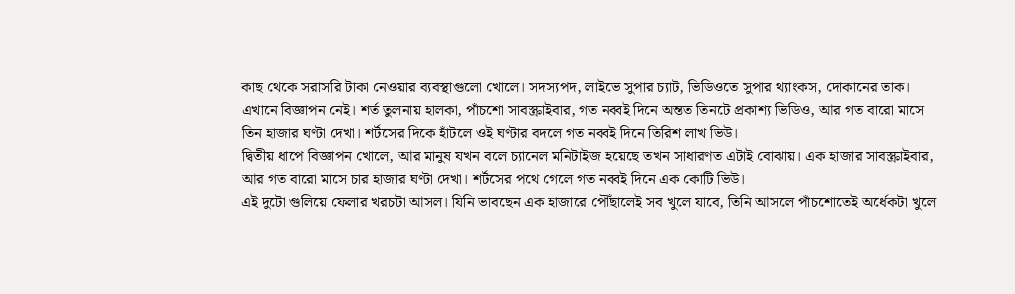কাছ থেকে সরাসরি টাকা নেওয়ার ব্যবস্থাগুলো খোলে। সদস্যপদ, লাইভে সুপার চ্যাট, ভিডিওতে সুপার থ্যাংকস, দোকানের তাক। এখানে বিজ্ঞাপন নেই। শর্ত তুলনায় হালকা, পাঁচশো সাবস্ক্রাইবার, গত নব্বই দিনে অন্তত তিনটে প্রকাশ্য ভিডিও, আর গত বারো মাসে তিন হাজার ঘণ্টা দেখা। শর্টসের দিকে হাঁটলে ওই ঘণ্টার বদলে গত নব্বই দিনে তিরিশ লাখ ভিউ।
দ্বিতীয় ধাপে বিজ্ঞাপন খোলে, আর মানুষ যখন বলে চ্যানেল মনিটাইজ হয়েছে তখন সাধারণত এটাই বোঝায়। এক হাজার সাবস্ক্রাইবার, আর গত বারো মাসে চার হাজার ঘণ্টা দেখা। শর্টসের পথে গেলে গত নব্বই দিনে এক কোটি ভিউ।
এই দুটো গুলিয়ে ফেলার খরচটা আসল। যিনি ভাবছেন এক হাজারে পৌঁছালেই সব খুলে যাবে, তিনি আসলে পাঁচশোতেই অর্ধেকটা খুলে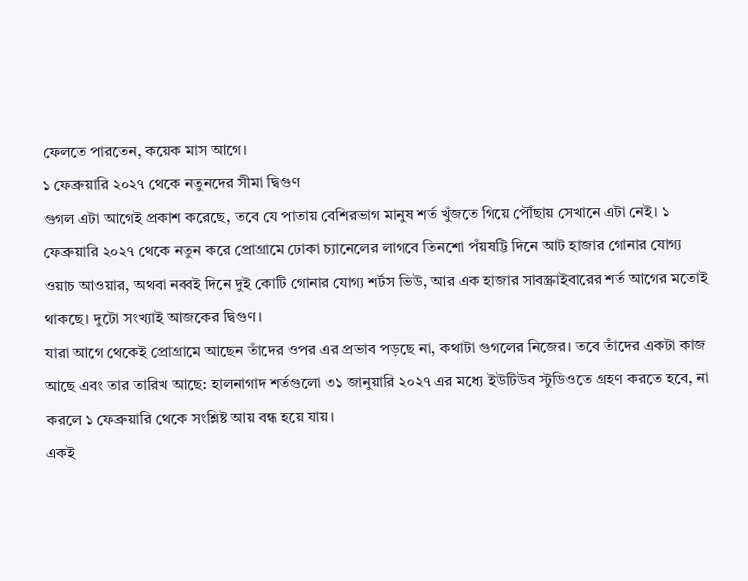ফেলতে পারতেন, কয়েক মাস আগে।
১ ফেব্রুয়ারি ২০২৭ থেকে নতুনদের সীমা দ্বিগুণ
গুগল এটা আগেই প্রকাশ করেছে, তবে যে পাতায় বেশিরভাগ মানুষ শর্ত খুঁজতে গিয়ে পৌঁছায় সেখানে এটা নেই। ১ ফেব্রুয়ারি ২০২৭ থেকে নতুন করে প্রোগ্রামে ঢোকা চ্যানেলের লাগবে তিনশো পঁয়ষট্টি দিনে আট হাজার গোনার যোগ্য ওয়াচ আওয়ার, অথবা নব্বই দিনে দুই কোটি গোনার যোগ্য শর্টস ভিউ, আর এক হাজার সাবস্ক্রাইবারের শর্ত আগের মতোই থাকছে। দুটো সংখ্যাই আজকের দ্বিগুণ।
যারা আগে থেকেই প্রোগ্রামে আছেন তাঁদের ওপর এর প্রভাব পড়ছে না, কথাটা গুগলের নিজের। তবে তাঁদের একটা কাজ আছে এবং তার তারিখ আছে: হালনাগাদ শর্তগুলো ৩১ জানুয়ারি ২০২৭ এর মধ্যে ইউটিউব স্টুডিওতে গ্রহণ করতে হবে, না করলে ১ ফেব্রুয়ারি থেকে সংশ্লিষ্ট আয় বন্ধ হয়ে যায়।
একই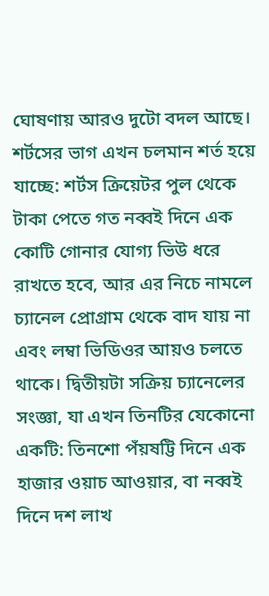ঘোষণায় আরও দুটো বদল আছে। শর্টসের ভাগ এখন চলমান শর্ত হয়ে যাচ্ছে: শর্টস ক্রিয়েটর পুল থেকে টাকা পেতে গত নব্বই দিনে এক কোটি গোনার যোগ্য ভিউ ধরে রাখতে হবে, আর এর নিচে নামলে চ্যানেল প্রোগ্রাম থেকে বাদ যায় না এবং লম্বা ভিডিওর আয়ও চলতে থাকে। দ্বিতীয়টা সক্রিয় চ্যানেলের সংজ্ঞা, যা এখন তিনটির যেকোনো একটি: তিনশো পঁয়ষট্টি দিনে এক হাজার ওয়াচ আওয়ার, বা নব্বই দিনে দশ লাখ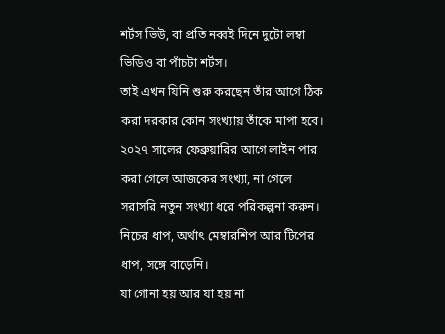শর্টস ভিউ, বা প্রতি নব্বই দিনে দুটো লম্বা ভিডিও বা পাঁচটা শর্টস।
তাই এখন যিনি শুরু করছেন তাঁর আগে ঠিক করা দরকার কোন সংখ্যায় তাঁকে মাপা হবে। ২০২৭ সালের ফেব্রুয়ারির আগে লাইন পার করা গেলে আজকের সংখ্যা, না গেলে সরাসরি নতুন সংখ্যা ধরে পরিকল্পনা করুন। নিচের ধাপ, অর্থাৎ মেম্বারশিপ আর টিপের ধাপ, সঙ্গে বাড়েনি।
যা গোনা হয় আর যা হয় না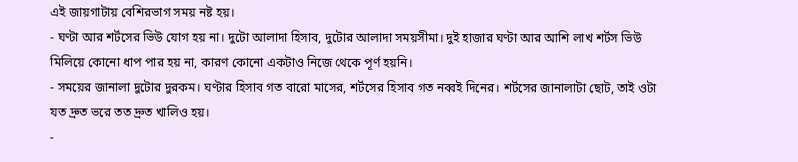এই জায়গাটায় বেশিরভাগ সময় নষ্ট হয়।
- ঘণ্টা আর শর্টসের ভিউ যোগ হয় না। দুটো আলাদা হিসাব, দুটোর আলাদা সময়সীমা। দুই হাজার ঘণ্টা আর আশি লাখ শর্টস ভিউ মিলিয়ে কোনো ধাপ পার হয় না, কারণ কোনো একটাও নিজে থেকে পূর্ণ হয়নি।
- সময়ের জানালা দুটোর দুরকম। ঘণ্টার হিসাব গত বারো মাসের, শর্টসের হিসাব গত নব্বই দিনের। শর্টসের জানালাটা ছোট, তাই ওটা যত দ্রুত ভরে তত দ্রুত খালিও হয়।
-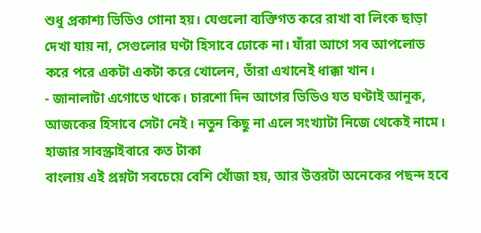শুধু প্রকাশ্য ভিডিও গোনা হয়। যেগুলো ব্যক্তিগত করে রাখা বা লিংক ছাড়া দেখা যায় না, সেগুলোর ঘণ্টা হিসাবে ঢোকে না। যাঁরা আগে সব আপলোড করে পরে একটা একটা করে খোলেন, তাঁরা এখানেই ধাক্কা খান।
- জানালাটা এগোতে থাকে। চারশো দিন আগের ভিডিও যত ঘণ্টাই আনুক, আজকের হিসাবে সেটা নেই। নতুন কিছু না এলে সংখ্যাটা নিজে থেকেই নামে।
হাজার সাবস্ক্রাইবারে কত টাকা
বাংলায় এই প্রশ্নটা সবচেয়ে বেশি খোঁজা হয়, আর উত্তরটা অনেকের পছন্দ হবে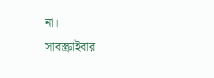না।
সাবস্ক্রাইবার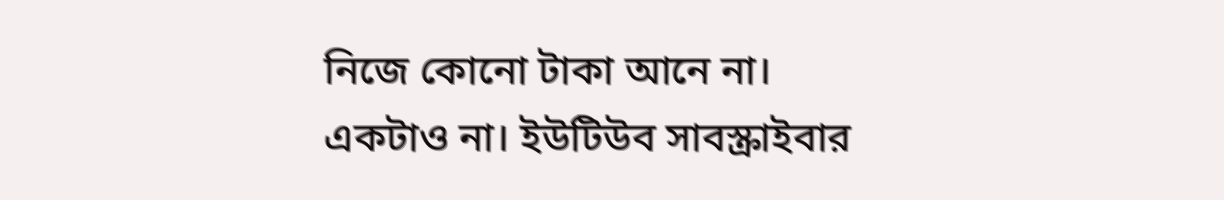নিজে কোনো টাকা আনে না। একটাও না। ইউটিউব সাবস্ক্রাইবার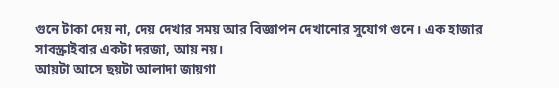গুনে টাকা দেয় না, দেয় দেখার সময় আর বিজ্ঞাপন দেখানোর সুযোগ গুনে। এক হাজার সাবস্ক্রাইবার একটা দরজা, আয় নয়।
আয়টা আসে ছয়টা আলাদা জায়গা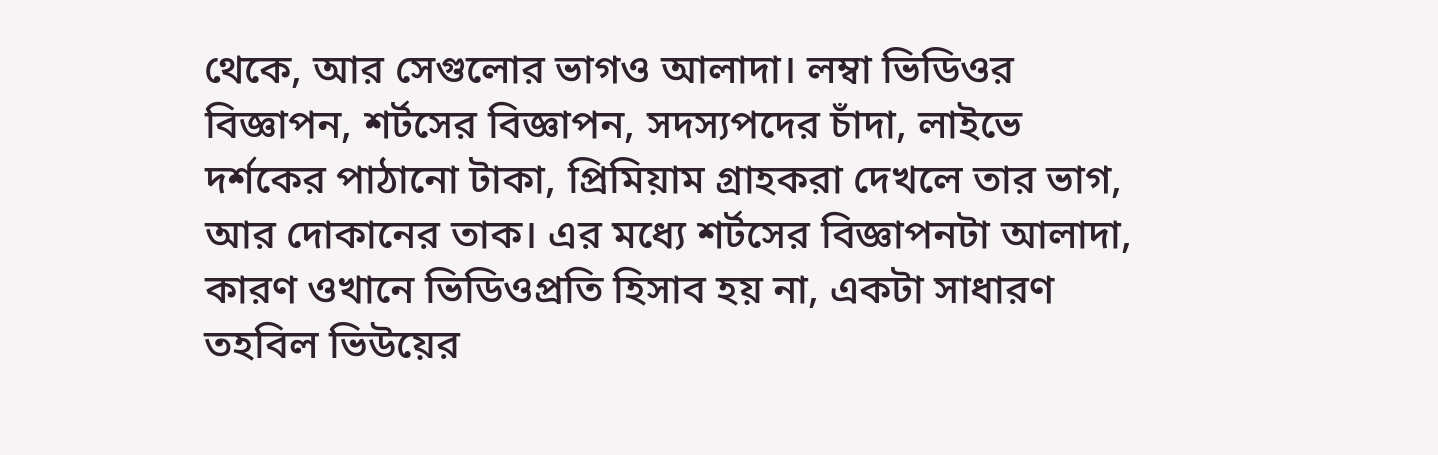থেকে, আর সেগুলোর ভাগও আলাদা। লম্বা ভিডিওর বিজ্ঞাপন, শর্টসের বিজ্ঞাপন, সদস্যপদের চাঁদা, লাইভে দর্শকের পাঠানো টাকা, প্রিমিয়াম গ্রাহকরা দেখলে তার ভাগ, আর দোকানের তাক। এর মধ্যে শর্টসের বিজ্ঞাপনটা আলাদা, কারণ ওখানে ভিডিওপ্রতি হিসাব হয় না, একটা সাধারণ তহবিল ভিউয়ের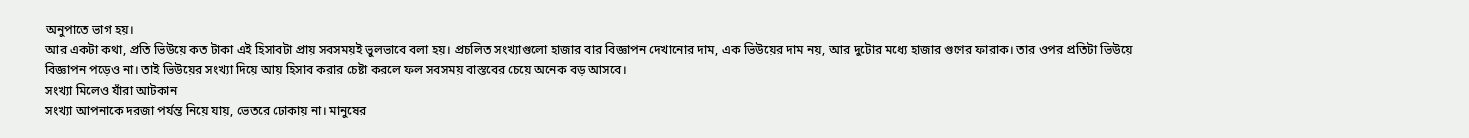অনুপাতে ভাগ হয়।
আর একটা কথা, প্রতি ভিউয়ে কত টাকা এই হিসাবটা প্রায় সবসময়ই ভুলভাবে বলা হয়। প্রচলিত সংখ্যাগুলো হাজার বার বিজ্ঞাপন দেখানোর দাম, এক ভিউয়ের দাম নয়, আর দুটোর মধ্যে হাজার গুণের ফারাক। তার ওপর প্রতিটা ভিউয়ে বিজ্ঞাপন পড়েও না। তাই ভিউয়ের সংখ্যা দিয়ে আয় হিসাব করার চেষ্টা করলে ফল সবসময় বাস্তবের চেয়ে অনেক বড় আসবে।
সংখ্যা মিলেও যাঁরা আটকান
সংখ্যা আপনাকে দরজা পর্যন্ত নিয়ে যায়, ভেতরে ঢোকায় না। মানুষের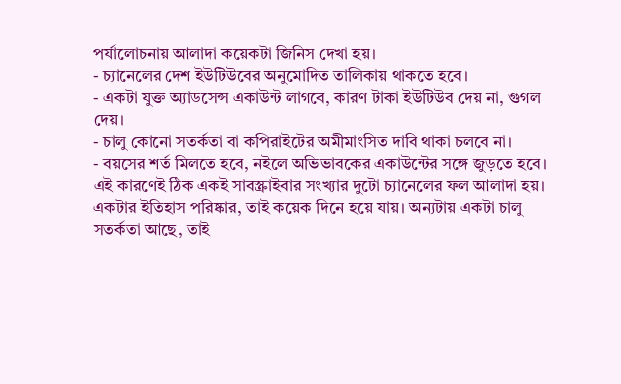পর্যালোচনায় আলাদা কয়েকটা জিনিস দেখা হয়।
- চ্যানেলের দেশ ইউটিউবের অনুমোদিত তালিকায় থাকতে হবে।
- একটা যুক্ত অ্যাডসেন্স একাউন্ট লাগবে, কারণ টাকা ইউটিউব দেয় না, গুগল দেয়।
- চালু কোনো সতর্কতা বা কপিরাইটের অমীমাংসিত দাবি থাকা চলবে না।
- বয়সের শর্ত মিলতে হবে, নইলে অভিভাবকের একাউন্টের সঙ্গে জুড়তে হবে।
এই কারণেই ঠিক একই সাবস্ক্রাইবার সংখ্যার দুটো চ্যানেলের ফল আলাদা হয়। একটার ইতিহাস পরিষ্কার, তাই কয়েক দিনে হয়ে যায়। অন্যটায় একটা চালু সতর্কতা আছে, তাই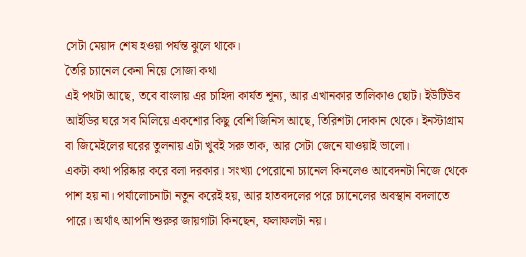সেটা মেয়াদ শেষ হওয়া পর্যন্ত ঝুলে থাকে।
তৈরি চ্যানেল কেনা নিয়ে সোজা কথা
এই পথটা আছে, তবে বাংলায় এর চাহিদা কার্যত শূন্য, আর এখানকার তালিকাও ছোট। ইউটিউব আইডির ঘরে সব মিলিয়ে একশোর কিছু বেশি জিনিস আছে, তিরিশটা দোকান থেকে। ইনস্টাগ্রাম বা জিমেইলের ঘরের তুলনায় এটা খুবই সরু তাক, আর সেটা জেনে যাওয়াই ভালো।
একটা কথা পরিষ্কার করে বলা দরকার। সংখ্যা পেরোনো চ্যানেল কিনলেও আবেদনটা নিজে থেকে পাশ হয় না। পর্যালোচনাটা নতুন করেই হয়, আর হাতবদলের পরে চ্যানেলের অবস্থান বদলাতে পারে। অর্থাৎ আপনি শুরুর জায়গাটা কিনছেন, ফলাফলটা নয়।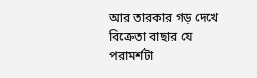আর তারকার গড় দেখে বিক্রেতা বাছার যে পরামর্শটা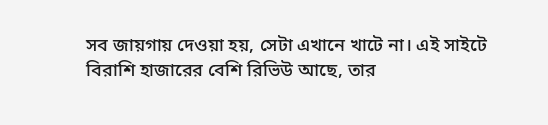সব জায়গায় দেওয়া হয়, সেটা এখানে খাটে না। এই সাইটে বিরাশি হাজারের বেশি রিভিউ আছে, তার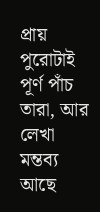প্রায় পুরোটাই পূর্ণ পাঁচ তারা, আর লেখা মন্তব্য আছে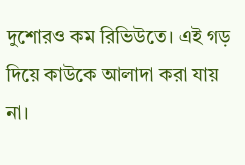দুশোরও কম রিভিউতে। এই গড় দিয়ে কাউকে আলাদা করা যায় না।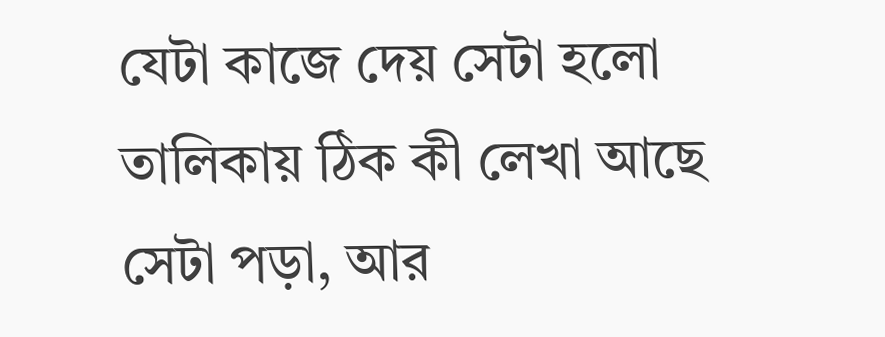যেটা কাজে দেয় সেটা হলো তালিকায় ঠিক কী লেখা আছে সেটা পড়া, আর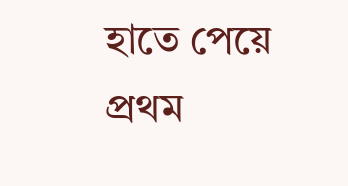হাতে পেয়ে প্রথম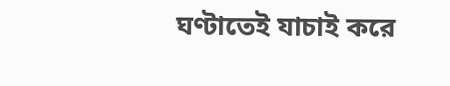ঘণ্টাতেই যাচাই করে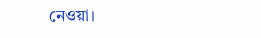নেওয়া।